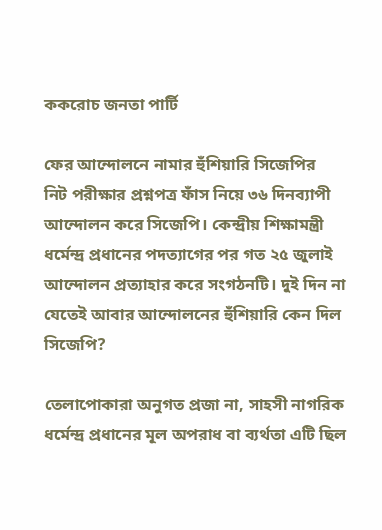ককরোচ জনতা পার্টি

ফের আন্দোলনে নামার হুঁশিয়ারি সিজেপির
নিট পরীক্ষার প্রশ্নপত্র ফাঁস নিয়ে ৩৬ দিনব্যাপী আন্দোলন করে সিজেপি। কেন্দ্রীয় শিক্ষামন্ত্রী ধর্মেন্দ্র প্রধানের পদত্যাগের পর গত ২৫ জুলাই আন্দোলন প্রত্যাহার করে সংগঠনটি। দুই দিন না যেতেই আবার আন্দোলনের হুঁশিয়ারি কেন দিল সিজেপি?

তেলাপোকারা অনুগত প্রজা না, সাহসী নাগরিক
ধর্মেন্দ্র প্রধানের মূল অপরাধ বা ব্যর্থতা এটি ছিল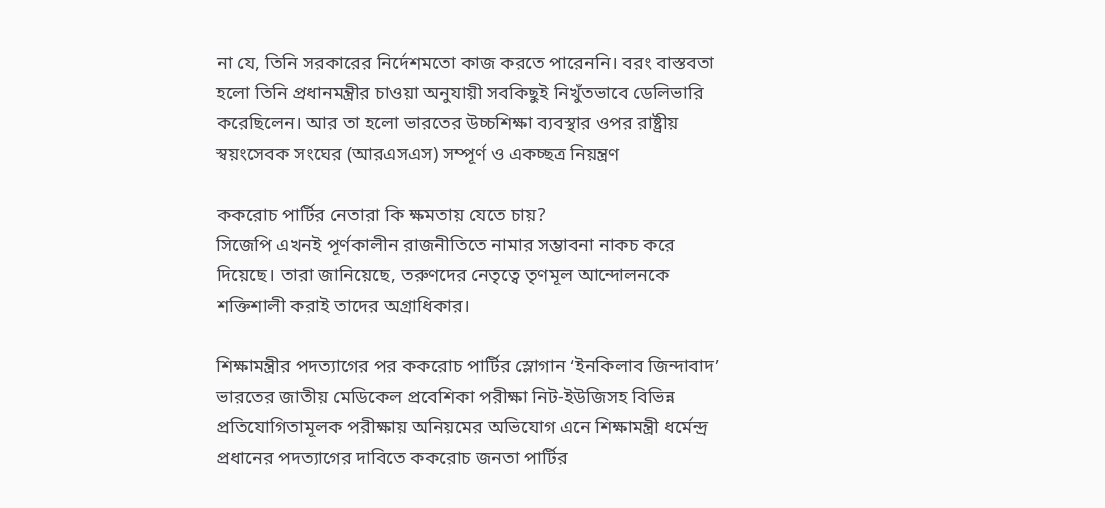না যে, তিনি সরকারের নির্দেশমতো কাজ করতে পারেননি। বরং বাস্তবতা হলো তিনি প্রধানমন্ত্রীর চাওয়া অনুযায়ী সবকিছুই নিখুঁতভাবে ডেলিভারি করেছিলেন। আর তা হলো ভারতের উচ্চশিক্ষা ব্যবস্থার ওপর রাষ্ট্রীয় স্বয়ংসেবক সংঘের (আরএসএস) সম্পূর্ণ ও একচ্ছত্র নিয়ন্ত্রণ

ককরোচ পার্টির নেতারা কি ক্ষমতায় যেতে চায়?
সিজেপি এখনই পূর্ণকালীন রাজনীতিতে নামার সম্ভাবনা নাকচ করে দিয়েছে। তারা জানিয়েছে, তরুণদের নেতৃত্বে তৃণমূল আন্দোলনকে শক্তিশালী করাই তাদের অগ্রাধিকার।

শিক্ষামন্ত্রীর পদত্যাগের পর ককরোচ পার্টির স্লোগান ‘ইনকিলাব জিন্দাবাদ’
ভারতের জাতীয় মেডিকেল প্রবেশিকা পরীক্ষা নিট-ইউজিসহ বিভিন্ন প্রতিযোগিতামূলক পরীক্ষায় অনিয়মের অভিযোগ এনে শিক্ষামন্ত্রী ধর্মেন্দ্র প্রধানের পদত্যাগের দাবিতে ককরোচ জনতা পার্টির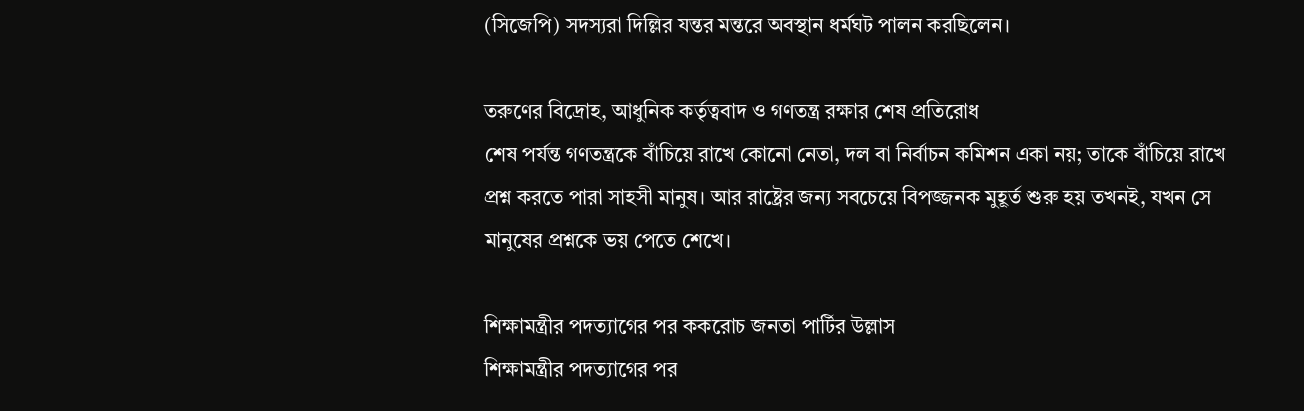(সিজেপি) সদস্যরা দিল্লির যন্তর মন্তরে অবস্থান ধর্মঘট পালন করছিলেন।

তরুণের বিদ্রোহ, আধুনিক কর্তৃত্ববাদ ও গণতন্ত্র রক্ষার শেষ প্রতিরোধ
শেষ পর্যন্ত গণতন্ত্রকে বাঁচিয়ে রাখে কোনো নেতা, দল বা নির্বাচন কমিশন একা নয়; তাকে বাঁচিয়ে রাখে প্রশ্ন করতে পারা সাহসী মানুষ। আর রাষ্ট্রের জন্য সবচেয়ে বিপজ্জনক মুহূর্ত শুরু হয় তখনই, যখন সে মানুষের প্রশ্নকে ভয় পেতে শেখে।

শিক্ষামন্ত্রীর পদত্যাগের পর ককরোচ জনতা পার্টির উল্লাস
শিক্ষামন্ত্রীর পদত্যাগের পর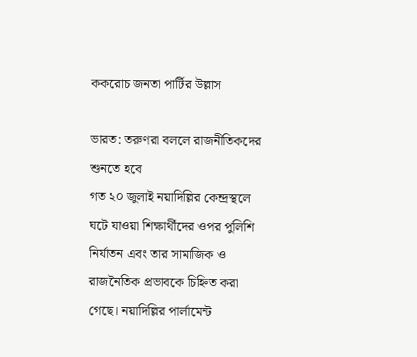ককরোচ জনতা পার্টির উল্লাস

ভারত: তরুণরা বললে রাজনীতিকদের শুনতে হবে
গত ২০ জুলাই নয়াদিল্লির কেন্দ্রস্থলে ঘটে যাওয়া শিক্ষার্থীদের ওপর পুলিশি নির্যাতন এবং তার সামাজিক ও রাজনৈতিক প্রভাবকে চিহ্নিত করা গেছে। নয়াদিল্লির পার্লামেন্ট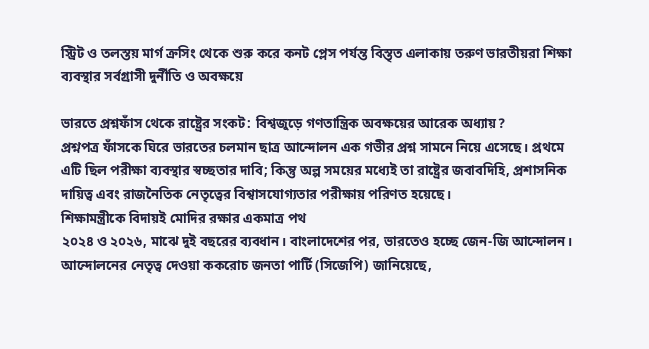স্ট্রিট ও তলস্তয় মার্গ ক্রসিং থেকে শুরু করে কনট প্লেস পর্যন্ত বিস্তৃত এলাকায় তরুণ ভারতীয়রা শিক্ষা ব্যবস্থার সর্বগ্রাসী দুর্নীতি ও অবক্ষয়ে

ভারতে প্রশ্নফাঁস থেকে রাষ্ট্রের সংকট: বিশ্বজুড়ে গণতান্ত্রিক অবক্ষয়ের আরেক অধ্যায়?
প্রশ্নপত্র ফাঁসকে ঘিরে ভারতের চলমান ছাত্র আন্দোলন এক গভীর প্রশ্ন সামনে নিয়ে এসেছে। প্রথমে এটি ছিল পরীক্ষা ব্যবস্থার স্বচ্ছতার দাবি; কিন্তু অল্প সময়ের মধ্যেই তা রাষ্ট্রের জবাবদিহি, প্রশাসনিক দায়িত্ব এবং রাজনৈতিক নেতৃত্বের বিশ্বাসযোগ্যতার পরীক্ষায় পরিণত হয়েছে।
শিক্ষামন্ত্রীকে বিদায়ই মোদির রক্ষার একমাত্র পথ
২০২৪ ও ২০২৬, মাঝে দুই বছরের ব্যবধান। বাংলাদেশের পর, ভারতেও হচ্ছে জেন-জি আন্দোলন। আন্দোলনের নেতৃত্ব দেওয়া ককরোচ জনতা পার্টি (সিজেপি) জানিয়েছে,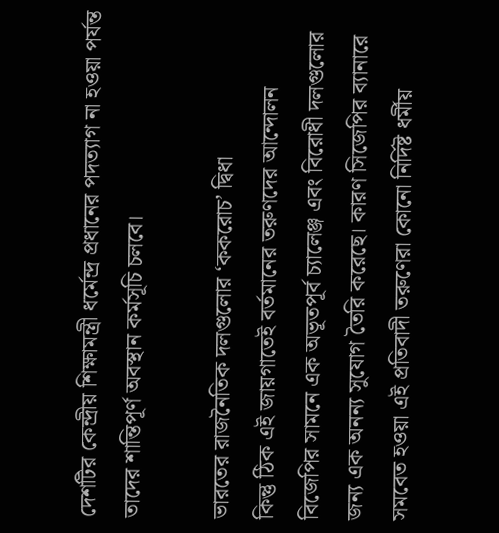দেশটির কেন্দ্রীয় শিক্ষামন্ত্রী ধর্মেন্দ্র প্রধানের পদত্যাগ না হওয়া পর্যন্ত তাদের শান্তিপূর্ণ অবস্থান কর্মসূচি চলবে।

ভারতের রাজনৈতিক দলগুলোর ‘ককরোচ’ দ্বিধা
কিন্তু ঠিক এই জায়গাতেই বর্তমানের তরুণদের আন্দোলন বিজেপির সামনে এক অভূতপূর্ব চ্যালেঞ্জ এবং বিরোধী দলগুলোর জন্য এক অনন্য সুযোগ তৈরি করেছে। কারণ সিজেপির ব্যানারে সমবেত হওয়া এই প্রতিবাদী তরুণেরা কোনো নির্দিষ্ট ধর্মীয়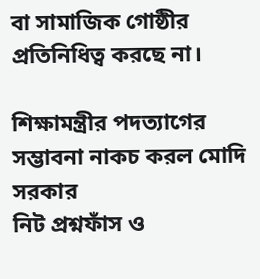বা সামাজিক গোষ্ঠীর প্রতিনিধিত্ব করছে না।

শিক্ষামন্ত্রীর পদত্যাগের সম্ভাবনা নাকচ করল মোদি সরকার
নিট প্রশ্নফাঁস ও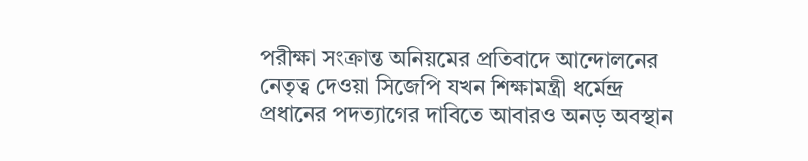পরীক্ষা সংক্রান্ত অনিয়মের প্রতিবাদে আন্দোলনের নেতৃত্ব দেওয়া সিজেপি যখন শিক্ষামন্ত্রী ধর্মেন্দ্র প্রধানের পদত্যাগের দাবিতে আবারও অনড় অবস্থান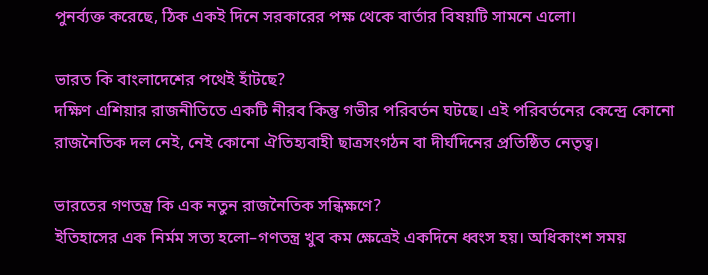পুনর্ব্যক্ত করেছে, ঠিক একই দিনে সরকারের পক্ষ থেকে বার্তার বিষয়টি সামনে এলো।

ভারত কি বাংলাদেশের পথেই হাঁটছে?
দক্ষিণ এশিয়ার রাজনীতিতে একটি নীরব কিন্তু গভীর পরিবর্তন ঘটছে। এই পরিবর্তনের কেন্দ্রে কোনো রাজনৈতিক দল নেই, নেই কোনো ঐতিহ্যবাহী ছাত্রসংগঠন বা দীর্ঘদিনের প্রতিষ্ঠিত নেতৃত্ব।

ভারতের গণতন্ত্র কি এক নতুন রাজনৈতিক সন্ধিক্ষণে?
ইতিহাসের এক নির্মম সত্য হলো–গণতন্ত্র খুব কম ক্ষেত্রেই একদিনে ধ্বংস হয়। অধিকাংশ সময়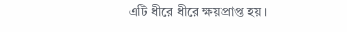এটি ধীরে ধীরে ক্ষয়প্রাপ্ত হয়।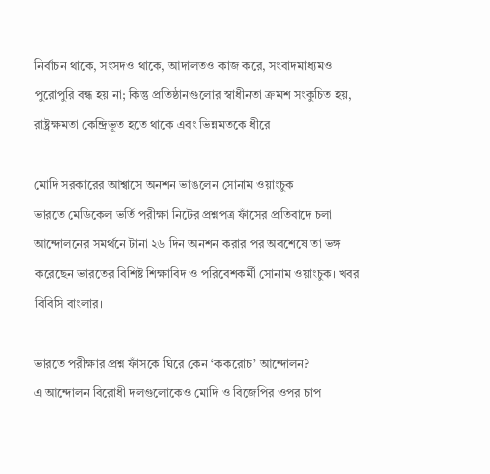নির্বাচন থাকে, সংসদও থাকে, আদালতও কাজ করে, সংবাদমাধ্যমও পুরোপুরি বন্ধ হয় না; কিন্তু প্রতিষ্ঠানগুলোর স্বাধীনতা ক্রমশ সংকুচিত হয়, রাষ্ট্রক্ষমতা কেন্দ্রিভূত হতে থাকে এবং ভিন্নমতকে ধীরে

মোদি সরকারের আশ্বাসে অনশন ভাঙলেন সোনাম ওয়াংচুক
ভারতে মেডিকেল ভর্তি পরীক্ষা নিটের প্রশ্নপত্র ফাঁসের প্রতিবাদে চলা আন্দোলনের সমর্থনে টানা ২৬ দিন অনশন করার পর অবশেষে তা ভঙ্গ করেছেন ভারতের বিশিষ্ট শিক্ষাবিদ ও পরিবেশকর্মী সোনাম ওয়াংচুক। খবর বিবিসি বাংলার।

ভারতে পরীক্ষার প্রশ্ন ফাঁসকে ঘিরে কেন ‘ককরোচ’ আন্দোলন?
এ আন্দোলন বিরোধী দলগুলোকেও মোদি ও বিজেপির ওপর চাপ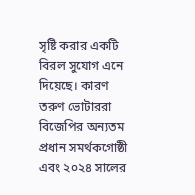সৃষ্টি করার একটি বিরল সুযোগ এনে দিয়েছে। কারণ তরুণ ভোটাররা বিজেপির অন্যতম প্রধান সমর্থকগোষ্ঠী এবং ২০২৪ সালের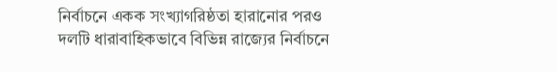নির্বাচনে একক সংখ্যাগরিষ্ঠতা হারানোর পরও দলটি ধারাবাহিকভাবে বিভিন্ন রাজ্যের নির্বাচনে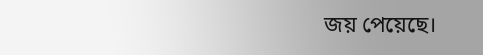জয় পেয়েছে।